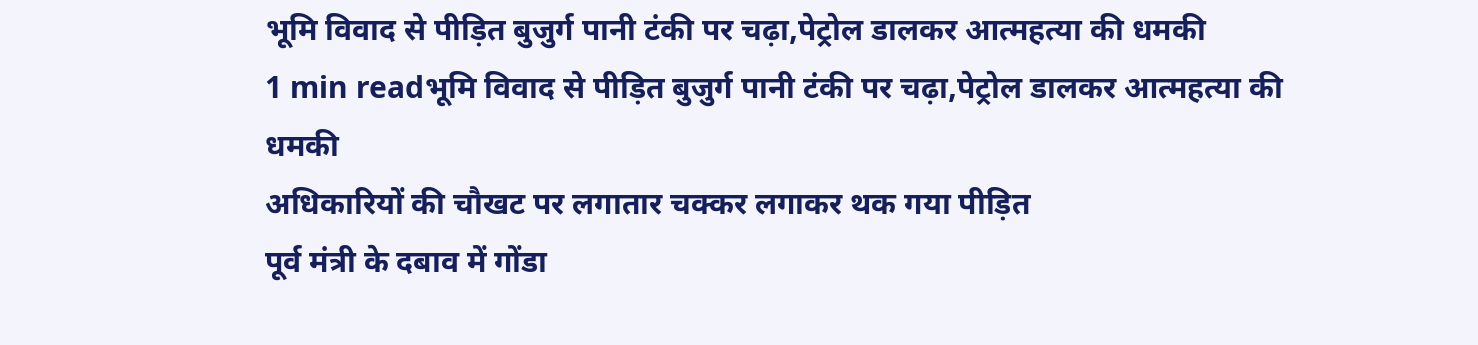भूमि विवाद से पीड़ित बुजुर्ग पानी टंकी पर चढ़ा,पेट्रोल डालकर आत्महत्या की धमकी
1 min readभूमि विवाद से पीड़ित बुजुर्ग पानी टंकी पर चढ़ा,पेट्रोल डालकर आत्महत्या की धमकी
अधिकारियों की चौखट पर लगातार चक्कर लगाकर थक गया पीड़ित
पूर्व मंत्री के दबाव में गोंडा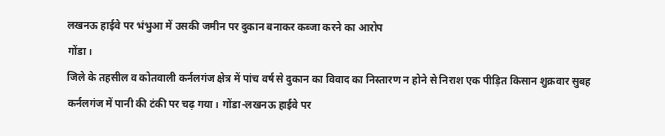लखनऊ हाईवे पर भंभुआ में उसकी जमीन पर दुकान बनाकर कब्जा करने का आरोप
गोंडा।
जिले के तहसील व कोतवाली कर्नलगंज क्षेत्र में पांच वर्ष से दुकान का विवाद का निस्तारण न होने से निराश एक पीड़ित किसान शुक्रवार सुबह कर्नलगंज में पानी की टंकी पर चढ़ गया। गोंडा-लखनऊ हाईवे पर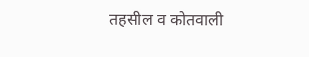तहसील व कोतवाली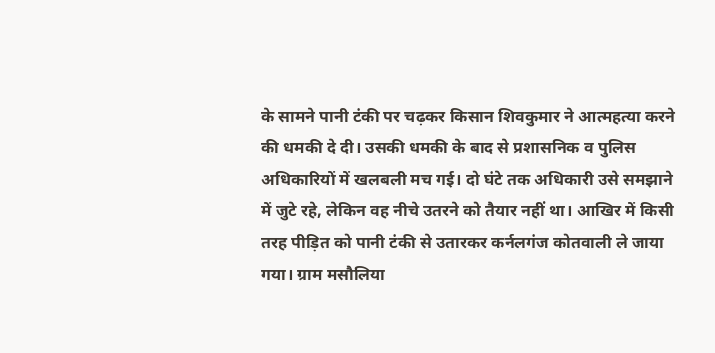के सामने पानी टंकी पर चढ़कर किसान शिवकुमार ने आत्महत्या करने की धमकी दे दी। उसकी धमकी के बाद से प्रशासनिक व पुलिस अधिकारियों में खलबली मच गई। दो घंटे तक अधिकारी उसे समझाने में जुटे रहे, लेकिन वह नीचे उतरने को तैयार नहीं था। आखिर में किसी तरह पीड़ित को पानी टंकी से उतारकर कर्नलगंज कोतवाली ले जाया गया। ग्राम मसौलिया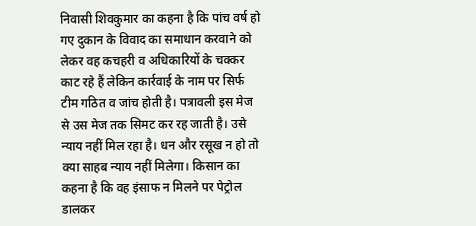निवासी शिवकुमार का कहना है कि पांच वर्ष हो गए दुकान के विवाद का समाधान करवाने को लेकर वह कचहरी व अधिकारियों के चक्कर काट रहे हैं लेकिन कार्रवाई के नाम पर सिर्फ टीम गठित व जांच होती है। पत्रावली इस मेज से उस मेज तक सिमट कर रह जाती है। उसे न्याय नहीं मिल रहा है। धन और रसूख न हो तो क्या साहब न्याय नहीं मिलेगा। किसान का कहना है कि वह इंसाफ न मिलने पर पेट्रोल डालकर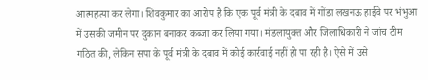आत्महत्या कर लेगा। शिवकुमार का आरोप है कि एक पूर्व मंत्री के दबाव में गोंडा लखनऊ हाईवे पर भंभुआ में उसकी जमीन पर दुकान बनाकर कब्जा कर लिया गया। मंडलायुक्त और जिलाधिकारी ने जांच टीम गठित की, लेकिन सपा के पूर्व मंत्री के दबाव में कोई कार्रवाई नहीं हो पा रही है। ऐसे में उसे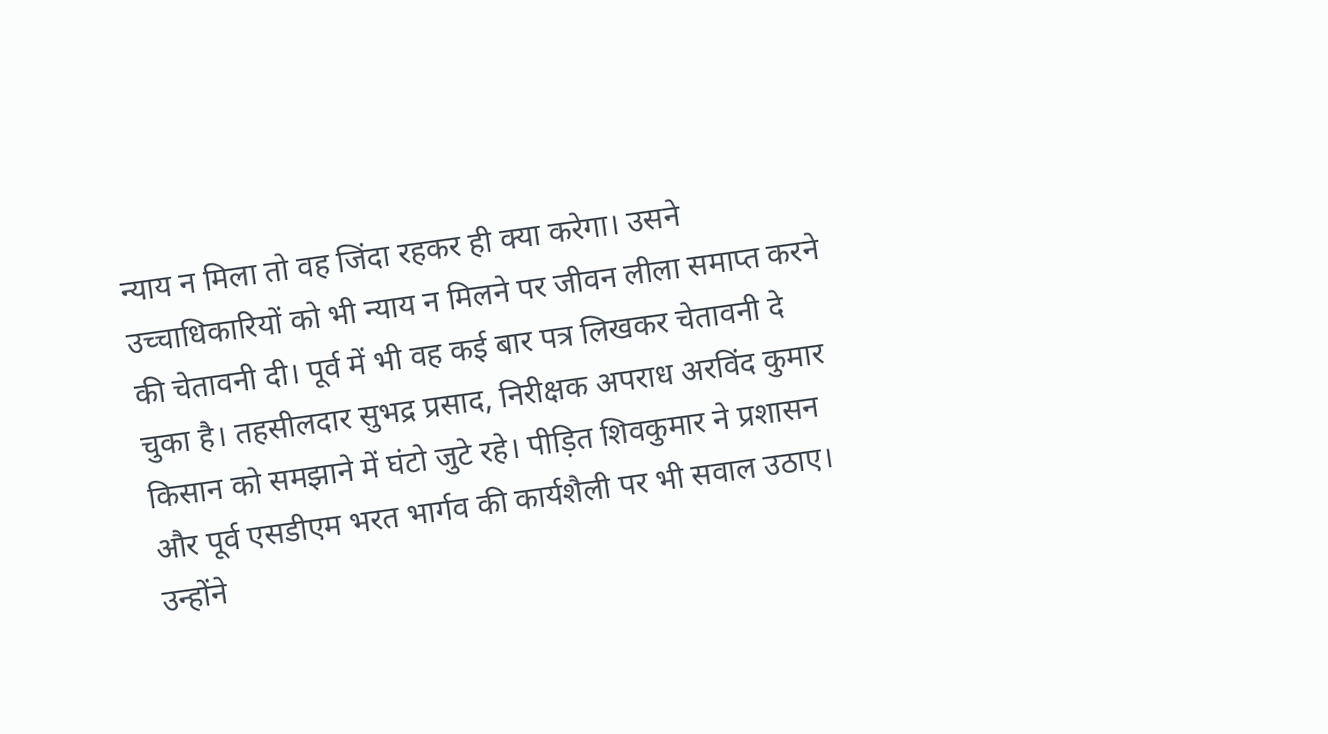न्याय न मिला तो वह जिंदा रहकर ही क्या करेगा। उसने उच्चाधिकारियों को भी न्याय न मिलने पर जीवन लीला समाप्त करने की चेतावनी दी। पूर्व में भी वह कई बार पत्र लिखकर चेतावनी दे चुका है। तहसीलदार सुभद्र प्रसाद, निरीक्षक अपराध अरविंद कुमार किसान को समझाने में घंटो जुटे रहे। पीड़ित शिवकुमार ने प्रशासन और पूर्व एसडीएम भरत भार्गव की कार्यशैली पर भी सवाल उठाए। उन्होंने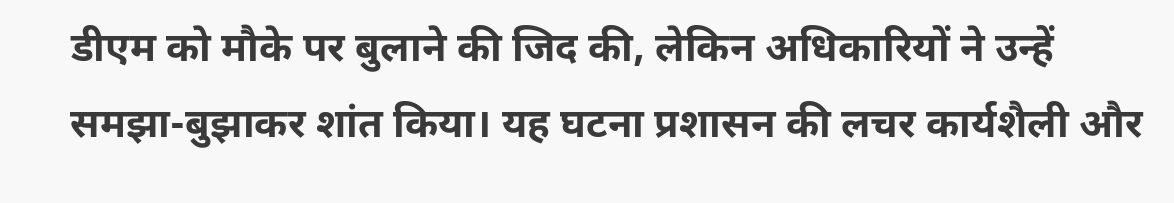डीएम को मौके पर बुलाने की जिद की, लेकिन अधिकारियों ने उन्हें समझा-बुझाकर शांत किया। यह घटना प्रशासन की लचर कार्यशैली और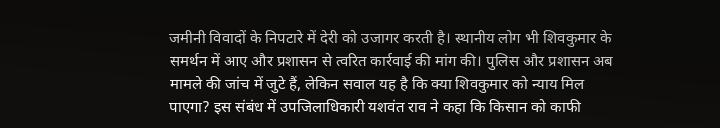जमीनी विवादों के निपटारे में देरी को उजागर करती है। स्थानीय लोग भी शिवकुमार के समर्थन में आए और प्रशासन से त्वरित कार्रवाई की मांग की। पुलिस और प्रशासन अब मामले की जांच में जुटे हैं, लेकिन सवाल यह है कि क्या शिवकुमार को न्याय मिल पाएगा? इस संबंध में उपजिलाधिकारी यशवंत राव ने कहा कि किसान को काफी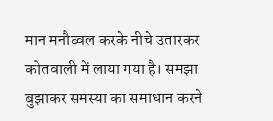मान मनौव्वल करके नीचे उतारकर कोतवाली में लाया गया है। समझा बुझाकर समस्या का समाधान करने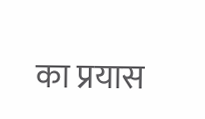का प्रयास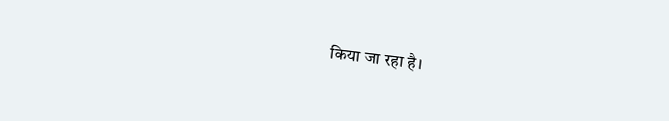किया जा रहा है।